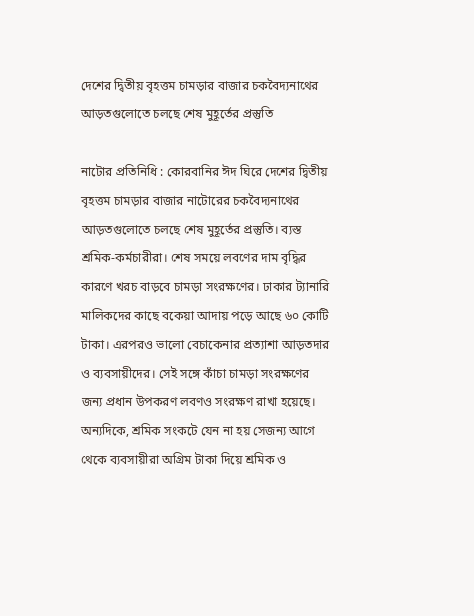দেশের দ্বিতীয় বৃহত্তম চামড়ার বাজার চকবৈদ্যনাথের আড়তগুলোতে চলছে শেষ মুহূর্তের প্রস্তুতি

নাটোর প্রতিনিধি : কোরবানির ঈদ ঘিরে দেশের দ্বিতীয় বৃহত্তম চামড়ার বাজার নাটোরের চকবৈদ্যনাথের আড়তগুলোতে চলছে শেষ মুহূর্তের প্রস্তুতি। ব্যস্ত শ্রমিক-কর্মচারীরা। শেষ সময়ে লবণের দাম বৃদ্ধির কারণে খরচ বাড়বে চামড়া সংরক্ষণের। ঢাকার ট্যানারি মালিকদের কাছে বকেয়া আদায় পড়ে আছে ৬০ কোটি টাকা। এরপরও ভালো বেচাকেনার প্রত্যাশা আড়তদার ও ব্যবসায়ীদের। সেই সঙ্গে কাঁচা চামড়া সংরক্ষণের জন্য প্রধান উপকরণ লবণও সংরক্ষণ রাখা হয়েছে। অন্যদিকে, শ্রমিক সংকটে যেন না হয় সেজন্য আগে থেকে ব্যবসায়ীরা অগ্রিম টাকা দিয়ে শ্রমিক ও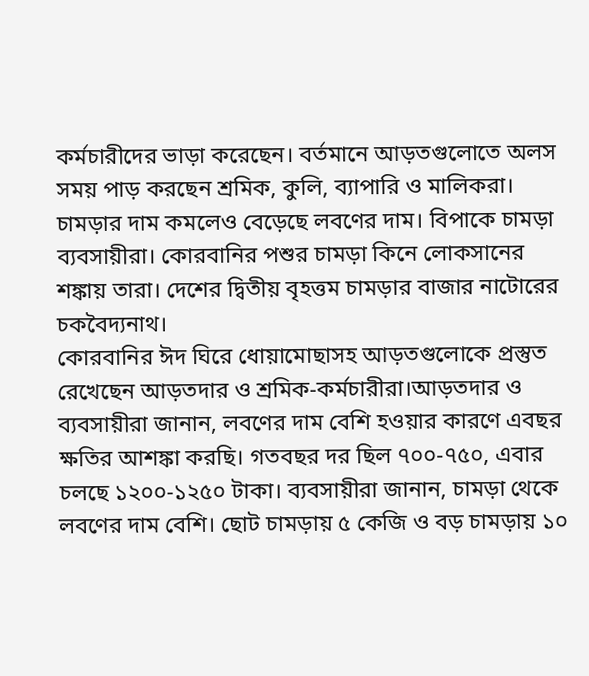কর্মচারীদের ভাড়া করেছেন। বর্তমানে আড়তগুলোতে অলস সময় পাড় করছেন শ্রমিক, কুলি, ব্যাপারি ও মালিকরা।
চামড়ার দাম কমলেও বেড়েছে লবণের দাম। বিপাকে চামড়া ব্যবসায়ীরা। কোরবানির পশুর চামড়া কিনে লোকসানের শঙ্কায় তারা। দেশের দ্বিতীয় বৃহত্তম চামড়ার বাজার নাটোরের চকবৈদ্যনাথ।
কোরবানির ঈদ ঘিরে ধোয়ামোছাসহ আড়তগুলোকে প্রস্তুত রেখেছেন আড়তদার ও শ্রমিক-কর্মচারীরা।আড়তদার ও ব্যবসায়ীরা জানান, লবণের দাম বেশি হওয়ার কারণে এবছর ক্ষতির আশঙ্কা করছি। গতবছর দর ছিল ৭০০-৭৫০, এবার চলছে ১২০০-১২৫০ টাকা। ব্যবসায়ীরা জানান, চামড়া থেকে লবণের দাম বেশি। ছোট চামড়ায় ৫ কেজি ও বড় চামড়ায় ১০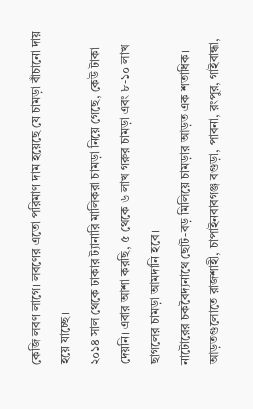কেজি লবণ লাগে। লবণের এতো পরিমাণ দাম হয়েছে যে চামড়া বাঁচানো দায় হয়ে যাচ্ছে।
২০১৪ সাল থেকে ঢাকার ট্যানারি মালিকরা চামড়া নিয়ে গেছে, কেউ টাকা দেয়নি। এবার আশা করছি, ৫ থেকে ৬ লাখ গরুর চামড়া এবং ৮-১০ লাখ ছাগলের চামড়া আমদানি হবে।
নাটোরের চকবৈদ্যনাথে ছোট-বড় মিলিয়ে চামড়ার আড়ত এক শতাধিক। আড়তগুলোতে রাজশাহী, চাপাইনবাবগঞ্জ বগুড়া, পাবনা, রংপুর, গাইবান্ধা,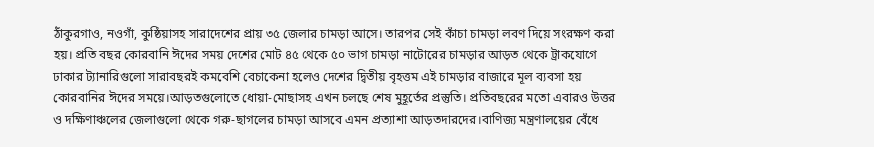ঠাঁকুরগাও, নওগাঁ, কুষ্ঠিয়াসহ সারাদেশের প্রায় ৩৫ জেলার চামড়া আসে। তারপর সেই কাঁচা চামড়া লবণ দিয়ে সংরক্ষণ করা হয়। প্রতি বছর কোরবানি ঈদের সময় দেশের মোট ৪৫ থেকে ৫০ ভাগ চামড়া নাটোরের চামড়ার আড়ত থেকে ট্রাকযোগে ঢাকার ট্যানারিগুলো সারাবছরই কমবেশি বেচাকেনা হলেও দেশের দ্বিতীয় বৃহত্তম এই চামড়ার বাজারে মূল ব্যবসা হয় কোরবানির ঈদের সময়ে।আড়তগুলোতে ধোয়া-মোছাসহ এখন চলছে শেষ মুহূর্তের প্রস্তুতি। প্রতিবছরের মতো এবারও উত্তর ও দক্ষিণাঞ্চলের জেলাগুলো থেকে গরু-ছাগলের চামড়া আসবে এমন প্রত্যাশা আড়তদারদের।বাণিজ্য মন্ত্রণালয়ের বেঁধে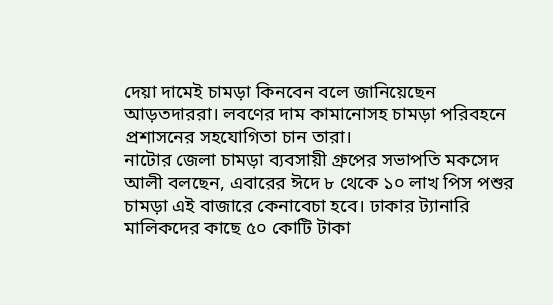দেয়া দামেই চামড়া কিনবেন বলে জানিয়েছেন আড়তদাররা। লবণের দাম কামানোসহ চামড়া পরিবহনে প্রশাসনের সহযোগিতা চান তারা।
নাটোর জেলা চামড়া ব্যবসায়ী গ্রুপের সভাপতি মকসেদ আলী বলছেন, এবারের ঈদে ৮ থেকে ১০ লাখ পিস পশুর চামড়া এই বাজারে কেনাবেচা হবে। ঢাকার ট্যানারি মালিকদের কাছে ৫০ কোটি টাকা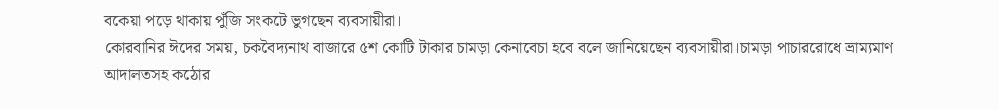বকেয়া পড়ে থাকায় পুঁজি সংকটে ভুগছেন ব্যবসায়ীরা।
কোরবানির ঈদের সময়, চকবৈদ্যনাথ বাজারে ৫শ কোটি টাকার চামড়া কেনাবেচা হবে বলে জানিয়েছেন ব্যবসায়ীরা।চামড়া পাচাররোধে ভ্রাম্যমাণ আদালতসহ কঠোর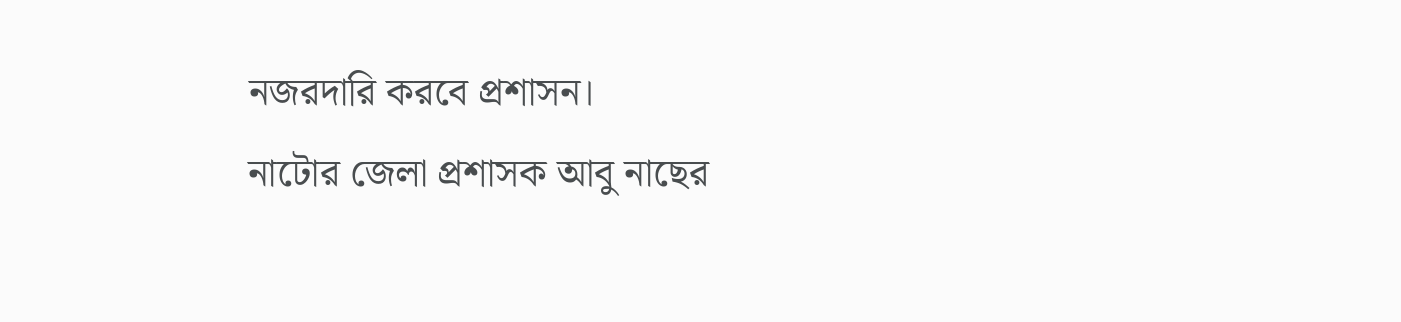নজরদারি করবে প্রশাসন।
নাটোর জেলা প্রশাসক আবু নাছের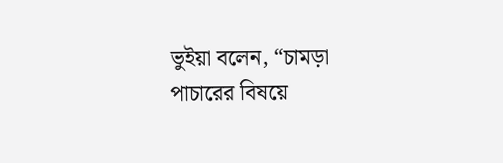ভুইয়া বলেন, “চামড়া পাচারের বিষয়ে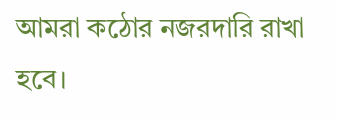আমরা কঠোর নজরদারি রাখা হবে।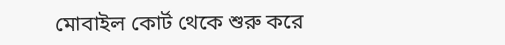মোবাইল কোর্ট থেকে শুরু করে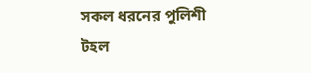সকল ধরনের পুলিশী টহল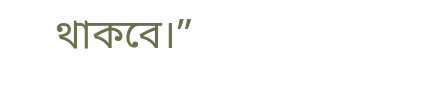থাকবে।”